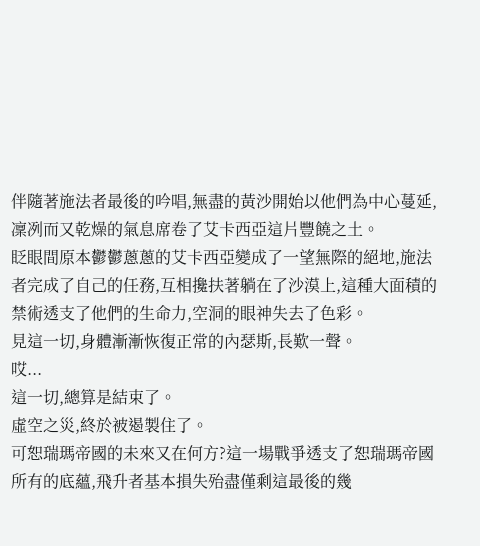伴隨著施法者最後的吟唱,無盡的黃沙開始以他們為中心蔓延,凜冽而又乾燥的氣息席卷了艾卡西亞這片豐饒之土。
眨眼間原本鬱鬱蔥蔥的艾卡西亞變成了一望無際的絕地,施法者完成了自己的任務,互相攙扶著躺在了沙漠上,這種大面積的禁術透支了他們的生命力,空洞的眼神失去了色彩。
見這一切,身體漸漸恢復正常的內瑟斯,長歎一聲。
哎...
這一切,總算是結束了。
虛空之災,終於被遏製住了。
可恕瑞瑪帝國的未來又在何方?這一場戰爭透支了恕瑞瑪帝國所有的底蘊,飛升者基本損失殆盡僅剩這最後的幾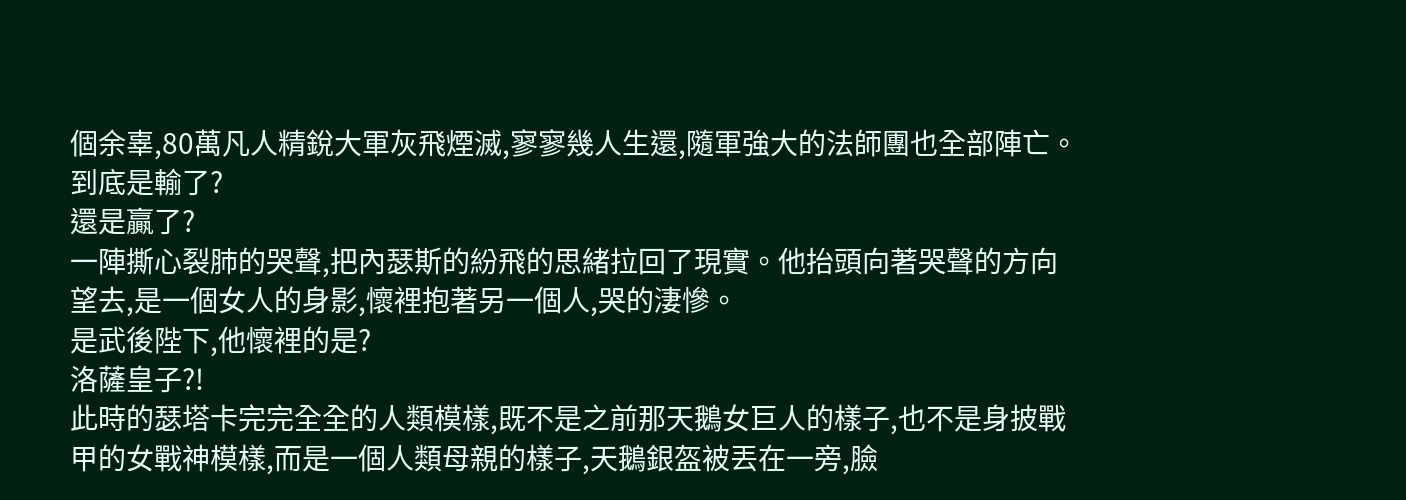個余辜,80萬凡人精銳大軍灰飛煙滅,寥寥幾人生還,隨軍強大的法師團也全部陣亡。
到底是輸了?
還是贏了?
一陣撕心裂肺的哭聲,把內瑟斯的紛飛的思緒拉回了現實。他抬頭向著哭聲的方向望去,是一個女人的身影,懷裡抱著另一個人,哭的淒慘。
是武後陛下,他懷裡的是?
洛薩皇子?!
此時的瑟塔卡完完全全的人類模樣,既不是之前那天鵝女巨人的樣子,也不是身披戰甲的女戰神模樣,而是一個人類母親的樣子,天鵝銀盔被丟在一旁,臉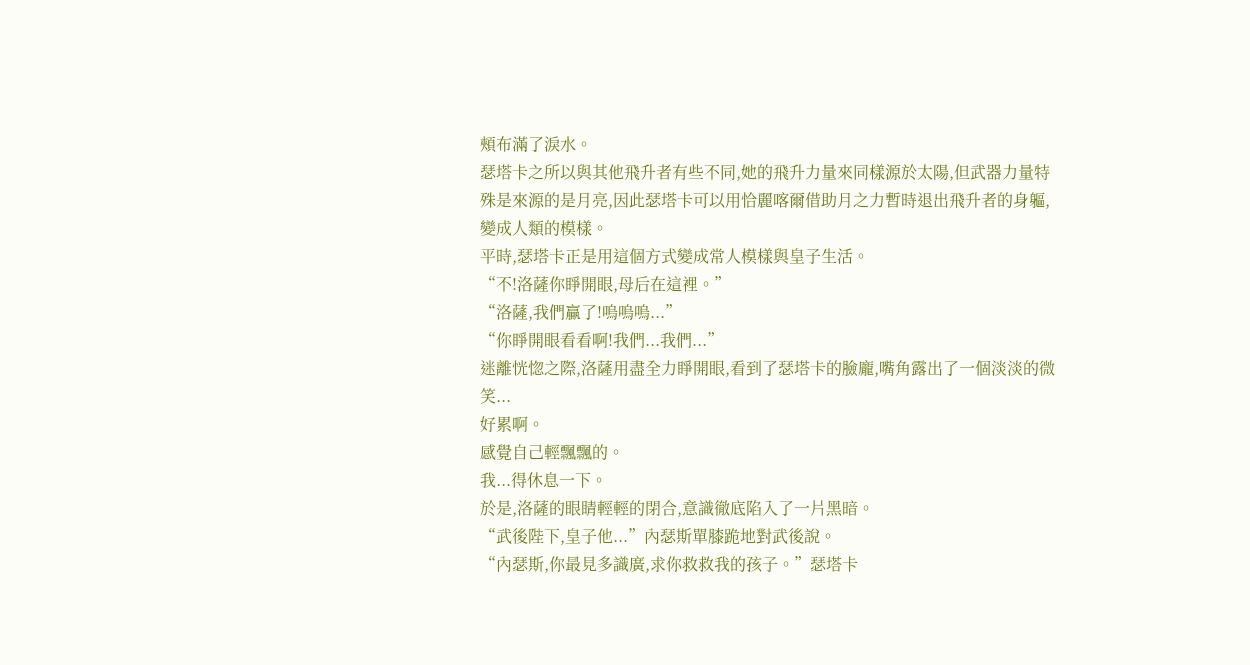頰布滿了淚水。
瑟塔卡之所以與其他飛升者有些不同,她的飛升力量來同樣源於太陽,但武器力量特殊是來源的是月亮,因此瑟塔卡可以用恰麗喀爾借助月之力暫時退出飛升者的身軀,變成人類的模樣。
平時,瑟塔卡正是用這個方式變成常人模樣與皇子生活。
“不!洛薩你睜開眼,母后在這裡。”
“洛薩,我們贏了!嗚嗚嗚...”
“你睜開眼看看啊!我們...我們...”
迷離恍惚之際,洛薩用盡全力睜開眼,看到了瑟塔卡的臉龐,嘴角露出了一個淡淡的微笑...
好累啊。
感覺自己輕飄飄的。
我...得休息一下。
於是,洛薩的眼睛輕輕的閉合,意識徹底陷入了一片黑暗。
“武後陛下,皇子他...”內瑟斯單膝跪地對武後說。
“內瑟斯,你最見多識廣,求你救救我的孩子。”瑟塔卡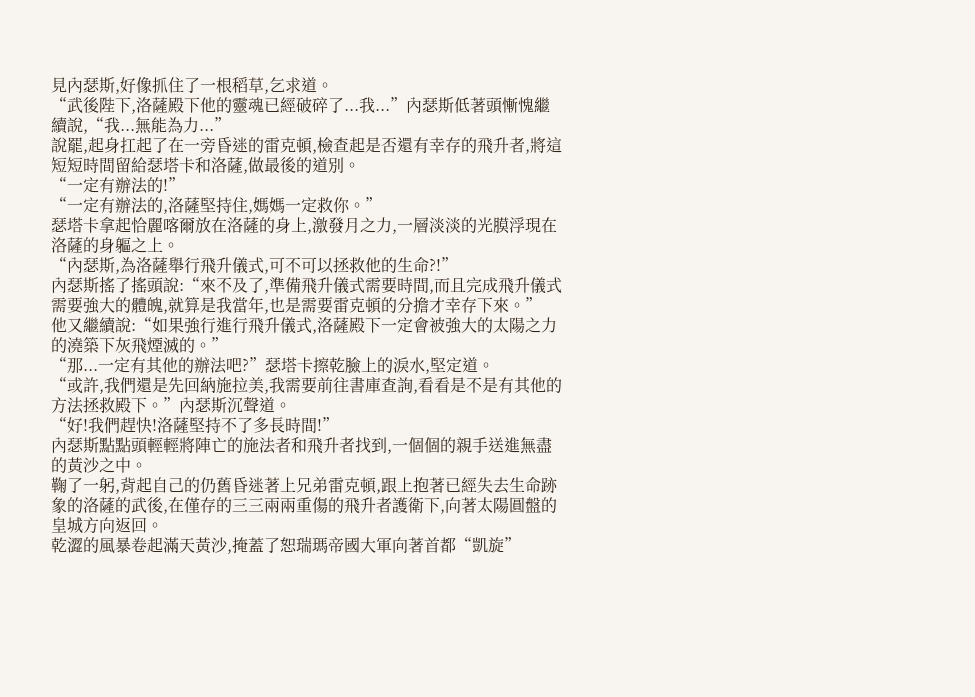見內瑟斯,好像抓住了一根稻草,乞求道。
“武後陛下,洛薩殿下他的靈魂已經破碎了...我...”內瑟斯低著頭慚愧繼續說,“我...無能為力...”
說罷,起身扛起了在一旁昏迷的雷克頓,檢查起是否還有幸存的飛升者,將這短短時間留給瑟塔卡和洛薩,做最後的道別。
“一定有辦法的!”
“一定有辦法的,洛薩堅持住,媽媽一定救你。”
瑟塔卡拿起恰麗喀爾放在洛薩的身上,激發月之力,一層淡淡的光膜浮現在洛薩的身軀之上。
“內瑟斯,為洛薩舉行飛升儀式,可不可以拯救他的生命?!”
內瑟斯搖了搖頭說:“來不及了,準備飛升儀式需要時間,而且完成飛升儀式需要強大的體魄,就算是我當年,也是需要雷克頓的分擔才幸存下來。”
他又繼續說:“如果強行進行飛升儀式,洛薩殿下一定會被強大的太陽之力的澆築下灰飛煙滅的。”
“那...一定有其他的辦法吧?”瑟塔卡擦乾臉上的淚水,堅定道。
“或許,我們還是先回納施拉美,我需要前往書庫查詢,看看是不是有其他的方法拯救殿下。”內瑟斯沉聲道。
“好!我們趕快!洛薩堅持不了多長時間!”
內瑟斯點點頭輕輕將陣亡的施法者和飛升者找到,一個個的親手送進無盡的黃沙之中。
鞠了一躬,背起自己的仍舊昏迷著上兄弟雷克頓,跟上抱著已經失去生命跡象的洛薩的武後,在僅存的三三兩兩重傷的飛升者護衛下,向著太陽圓盤的皇城方向返回。
乾澀的風暴卷起滿天黃沙,掩蓋了恕瑞瑪帝國大軍向著首都“凱旋”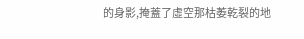的身影,掩蓋了虛空那枯萎乾裂的地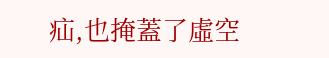疝,也掩蓋了虛空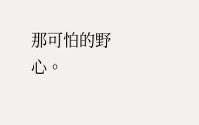那可怕的野心。